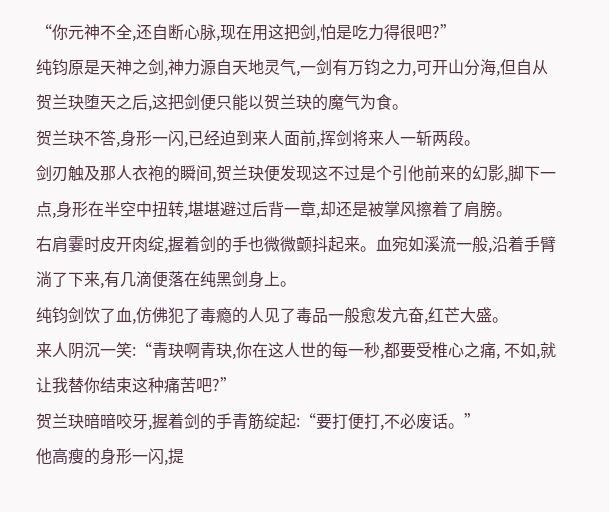“你元神不全,还自断心脉,现在用这把剑,怕是吃力得很吧?”
纯钧原是天神之剑,神力源自天地灵气,一剑有万钧之力,可开山分海,但自从贺兰玦堕天之后,这把剑便只能以贺兰玦的魔气为食。
贺兰玦不答,身形一闪,已经迫到来人面前,挥剑将来人一斩两段。
剑刃触及那人衣袍的瞬间,贺兰玦便发现这不过是个引他前来的幻影,脚下一点,身形在半空中扭转,堪堪避过后背一章,却还是被掌风擦着了肩膀。
右肩霎时皮开肉绽,握着剑的手也微微颤抖起来。血宛如溪流一般,沿着手臂淌了下来,有几滴便落在纯黑剑身上。
纯钧剑饮了血,仿佛犯了毒瘾的人见了毒品一般愈发亢奋,红芒大盛。
来人阴沉一笑:“青玦啊青玦,你在这人世的每一秒,都要受椎心之痛, 不如,就让我替你结束这种痛苦吧?”
贺兰玦暗暗咬牙,握着剑的手青筋绽起:“要打便打,不必废话。”
他高瘦的身形一闪,提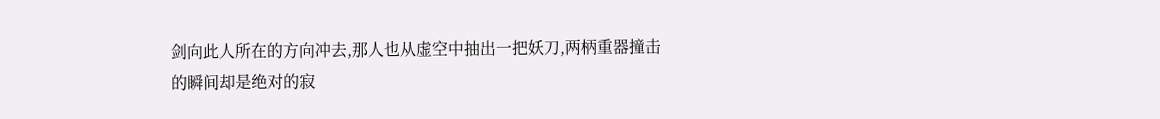剑向此人所在的方向冲去,那人也从虚空中抽出一把妖刀,两柄重器撞击的瞬间却是绝对的寂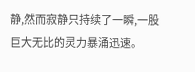静,然而寂静只持续了一瞬,一股巨大无比的灵力暴涌迅速。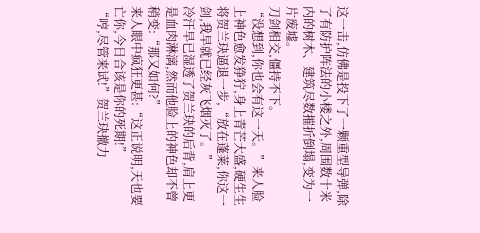这一击,仿佛是投下了一颗重型导弹,除了有防护阵法的小楼之外,周围数十米内的树木、建筑尽数摧折倒塌,变为一片废墟。
刀剑相交,僵持不下。
“没想到,你也会有这一天。”来人脸上神色愈发狰狞,身上青芒大盛,硬生生将贺兰玦逼退一步,“放在蓬莱,你这一剑,我早就已经灰飞烟灭了。”
冷汗早已湿透了贺兰玦的后背,肩上更是血肉淋漓,然而他脸上的神色却不曾稍变:“那又如何?”
来人眼中疯狂更甚:“这正说明,天也要亡你,今日合该是你的死期!”
“哼,尽管来试!”贺兰玦撤力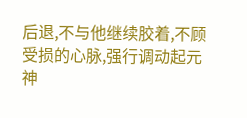后退,不与他继续胶着,不顾受损的心脉,强行调动起元神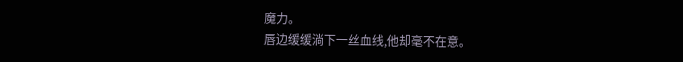魔力。
唇边缓缓淌下一丝血线,他却毫不在意。